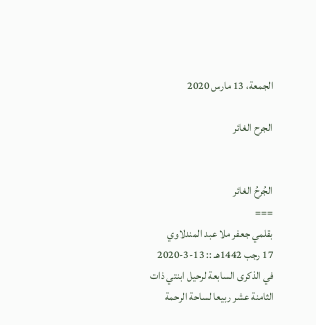الجمعة، 13 مارس 2020

الجرح الغائر


الجُرحُ الغائر
===
بقلمي جعفر ملا عبد المندلاوي
17 رجب 1442هـ :: 13-3-2020
في الذكرى السابعة لرحيل ابنتي ذات الثامنة عشر ربيعا لساحة الرحمة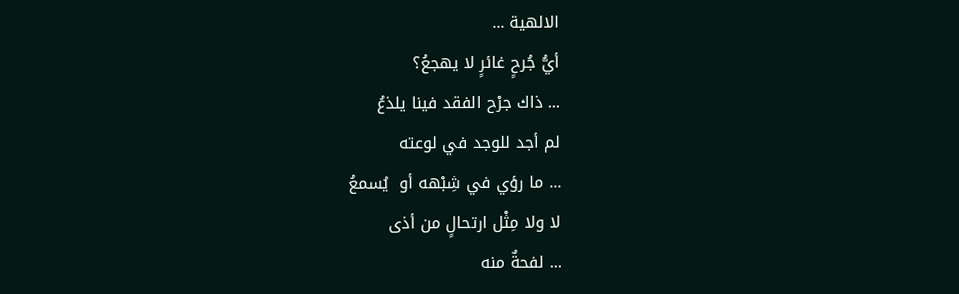الالهية ...
أيُّ جُرحٍ غائرٍ لا يهجعُ؟
... ذاك جرْح الفقد فينا يلذعُ
لم أجد للوجد في لوعته
... ما رؤي في شِبْهه أو  يُسمعُ
لا ولا مِثْل ارتحالٍ من أذى
... لفحةٌ منه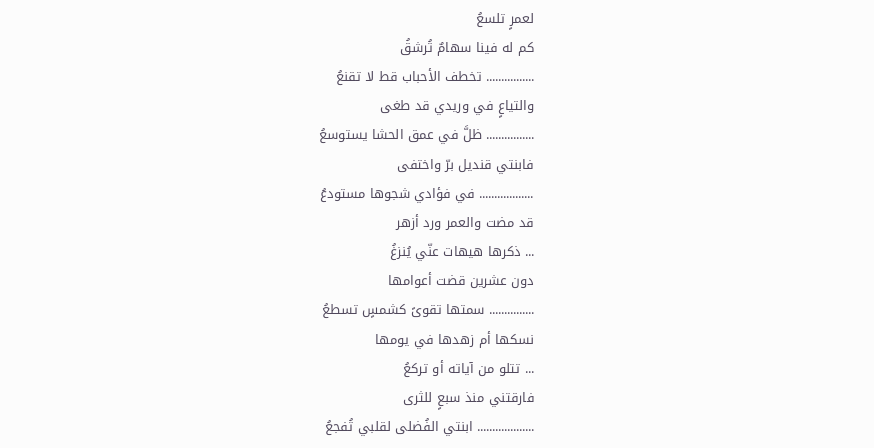لعمرٍ تلسعُ
كم له فينا سهامٌ تُرشقُ
................ تخطف الأحباب قط لا تقنعُ
والتياعٍ في وريدي قد طغى
................ ظلَّ في عمق الحشا يستوسعُ
فابنتي قنديل برّ واختفى
.................. في فؤادي شجوها مستودعُ
قد مضت والعمر ورد أزهر
... ذكرها هيهات عنّي يُنزغُ
دون عشرين قضت أعوامها
............... سمتها تقوىً كشمسٍ تسطعُ
نسكها أم زهدها في يومها
... تتلو من آياته أو تركعُ
فارقتني منذ سبعٍ للثرى
................... ابنتي الفُضلى لقلبي تُفجعُ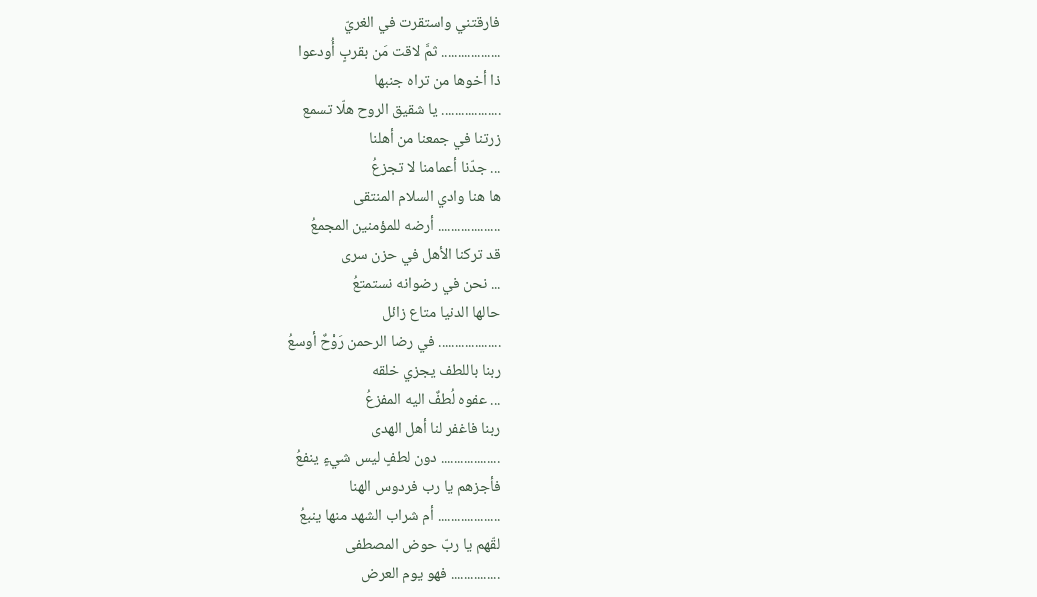فارقتني واستقرت في الغريّ
.................. ثمَّ لاقت مَن بقربٍ أُودعوا
ذا أخوها من تراه جنبها
.................. يا شقيق الروح هلّا تسمع
زرتنا في جمعنا من أهلنا
... جدّنا أعمامنا لا تجزعُ
ها هنا وادي السلام المنتقى
................... أرضه للمؤمنين المجمعُ
قد تركنا الأهل في حزن سرى
... نحن في رضوانه نستمتعُ
حالها الدنيا متاع زائل
................... في رضا الرحمن رَوْحٌ أوسعُ
ربنا باللطف يجزي خلقه
... عفوه لُطفٌ اليه المفزعُ
ربنا فاغفر لنا أهل الهدى
.................. دون لطفٍ ليس شيءٍ ينفعُ
فأجزهم يا رب فردوس الهنا
................... أم شراب الشهد منها ينبعُ
لقّهم يا ربّ حوض المصطفى
............... فهو يوم العرض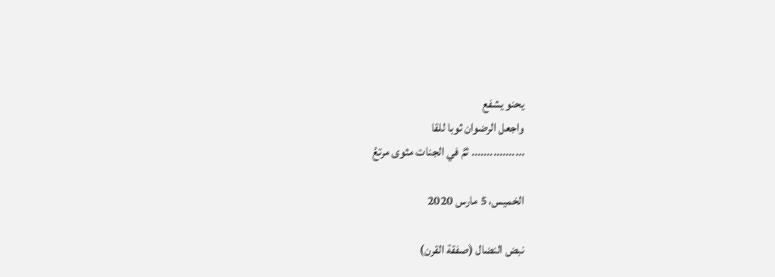يحنو يشفع
واجعل الرضوان ثوبا للقا
................. ثمَّ في الجنات مثوى مرتعُ

الخميس، 5 مارس 2020

نبض النضال (صفقة القرن)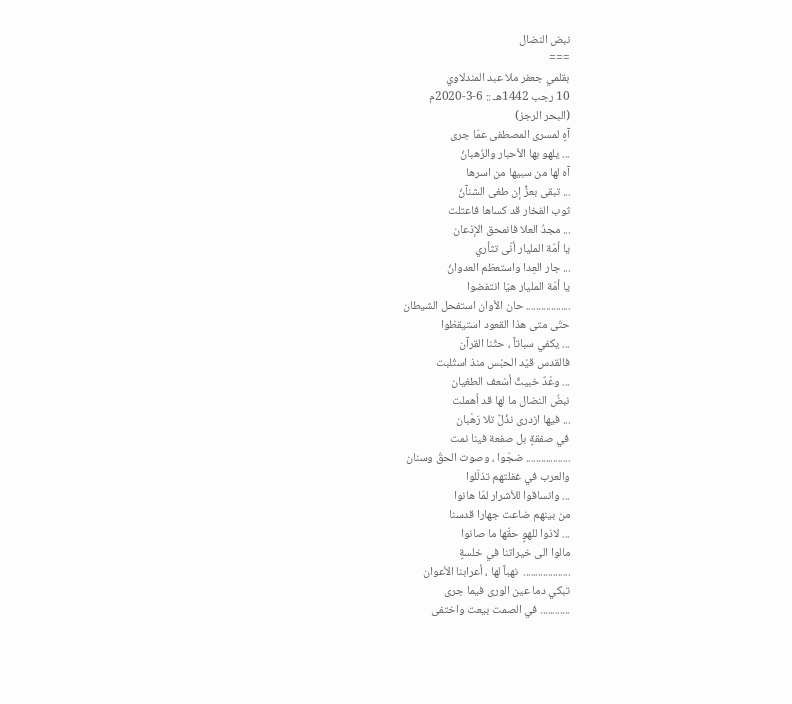نبض النضال
===
بقلمي جعفر ملا عبد المندلاوي
10 رجب 1442هـ :: 6-3-2020م
(البحر الرجز)
آهٍ لمسرى المصطفى عمّا جرى
... يلهو بها الأحبار والرُهبانُ
آه لها من سبيها من اسرها
... تبقى بعزٍّ إن طغى الشنآنُ
ثوب الفخار قد كساها فاعتلت
... مجدُ العلا فانمحق الإذعان
يا أمّة المليار أنّى تثأري
... جار العِدا واستعظم العدوانُ
يا أمّة المليار هيّا انتفضوا
.................. حان الأوان استفحل الشيطان
حتّى متى هذا القعود استيقظوا
... يكفي سباتاً ، حثّنا القرآن
فالقدس قيْد الحبْس منذ استُلبت
... وعْدٌ خبيثٌ أسْعف الطغيان
نبضُ النضال ما لها قد اُهملت
... فيها ازدرى نذْلٌ تلا رَهْبان
في صفقةٍ بل صفعة فينا نمت
.................. ضجّوا ، وصوت الحقّ وسنان
والعرب في غفلتهم تذلّلوا
... وانساقوا للأشرار لمّا هانوا
من بينهم ضاعت جهارا قدسنا
... لاذوا للهوٍ حقّها ما صانوا
مالوا الى خيراتنا في خلسةٍ
...................  نهباً لها ، أعرابنا الأعوان
تبكي دما عين الورى فيما جرى
............ في الصمت بيعت واختفى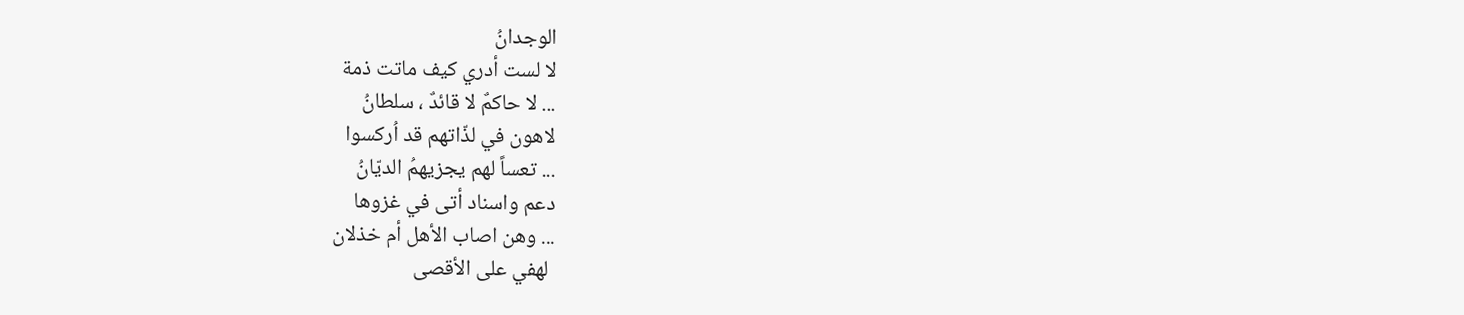الوجدانُ
لا لست أدري كيف ماتت ذمة
... لا حاكمٌ لا قائدٌ ، سلطانُ
لاهون في لذّاتهم قد اُركسوا
... تعساً لهم يجزيهمُ الديّانُ
دعم واسناد أتى في غزوها
... وهن اصاب الأهل أم خذلان
 لهفي على الأقصى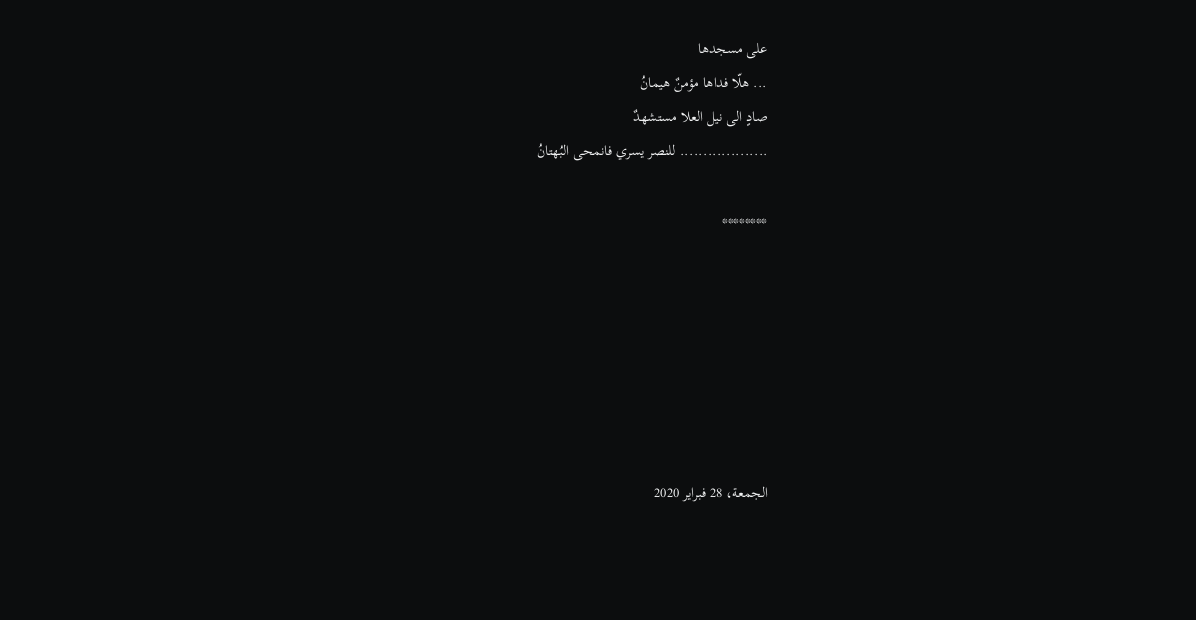على مسجدها
... هلّا فداها مؤمنٌ هيمانُ
صادٍ الى نيل العلا مستشهدٌ
................... للنصر يسري فانمحى البُهتانُ

********







الجمعة، 28 فبراير 2020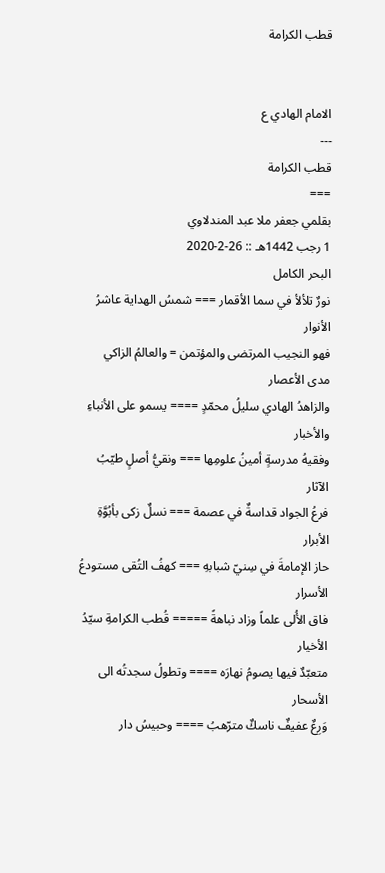قطب الكرامة


الامام الهادي ع
---
قطب الكرامة
===
بقلمي جعفر ملا عبد المندلاوي
1 رجب 1442هـ :: 26-2-2020
البحر الكامل
نورٌ تلألأ في سما الأقمار === شمسُ الهداية عاشرُ الأنوار
فهو النجيب المرتضى والمؤتمن = والعالمُ الزاكي مدى الأعصار
والزاهدُ الهادي سليلُ محمّدٍ ==== يسمو على الأنباءِ والأخبار
وفقيهُ مدرسةٍ أمينُ علومِها === ونقيُّ أصلٍ طيّبُ الآثار
فرعُ الجواد قداسةٌ في عصمة === نسلٌ زكى بأبُوَّةِ الأبرار
حاز الإمامةَ في سِنيّ شبابهِ === كهفُ التُقى مستودعُ الأسرار
فاق الأُلى علماً وزاد نباهةً ===== قُطب الكرامةِ سيّدُ الأخيار
متعبّدٌ فيها يصومُ نهارَه ==== وتطولُ سجدتُه الى الأسحار
وَرِعٌ عفيفٌ ناسكٌ مترّهبُ ==== وحبيسُ دار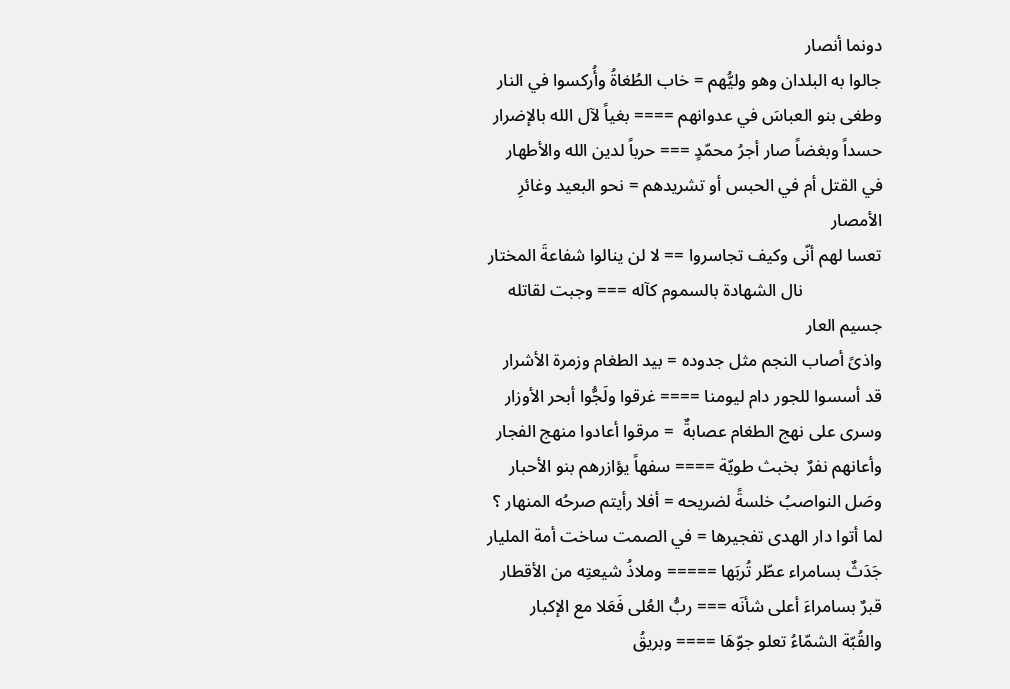دونما أنصار
جالوا به البلدان وهو وليُّهم = خاب الطُغاةُ وأُركسوا في النار
وطغى بنو العباسَ في عدوانهم ==== بغياً لآل الله بالإضرار
حسداً وبغضاً صار أجرُ محمّدٍ === حرباً لدين الله والأطهار
في القتل أم في الحبس أو تشريدهم = نحو البعيد وغائرِ الأمصار
تعسا لهم أنّى وكيف تجاسروا == لا لن ينالوا شفاعةَ المختار
                  نال الشهادة بالسموم كآله === وجبت لقاتله جسيم العار
واذىً أصاب النجم مثل جدوده = بيد الطغام وزمرة الأشرار
قد أسسوا للجور دام ليومنا ==== غرقوا ولَجُّوا أبحر الأوزار
وسرى على نهج الطغام عصابةٌ  = مرقوا أعادوا منهج الفجار
وأعانهم نفرٌ  بخبث طويّة ==== سفهاً يؤازرهم بنو الأحبار
وصَل النواصبُ خلسةً لضريحه = أفلا رأيتم صرحُه المنهار ؟
لما أتوا دار الهدى تفجيرها = في الصمت ساخت أمة المليار
جَدَثٌ بسامراء عطّر تُربَها ===== وملاذُ شيعتِه من الأقطار
قبرٌ بسامراءَ أعلى شأنَه === ربُّ العُلى فَعَلا مع الإكبار
والقُبّة الشمّاءُ تعلو جوّهَا ==== وبريقُ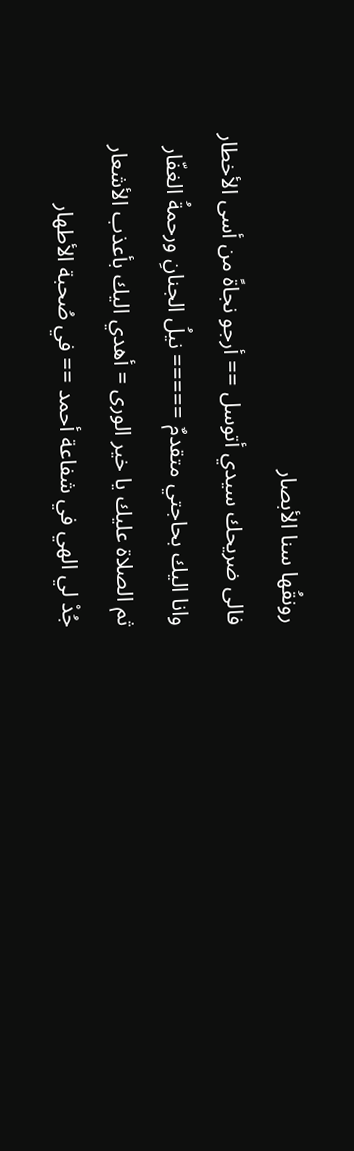رونقُها سنا الأبصار
فالى ضريحك سيدي أتوسل == أرجو نجاةً من أسى الأخطار
وانا اليك بحاجتي متقدمٌ ===== نيلُ الجنانِ ورحمةُ الغفّار
ثم الصلاة عليك يا خير الورى = أهدي اليك بأعذب الأشعار
جُدْ لي الهي في شفاعة أحمد == في صُحبة الأطهار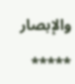والإبصار

*****